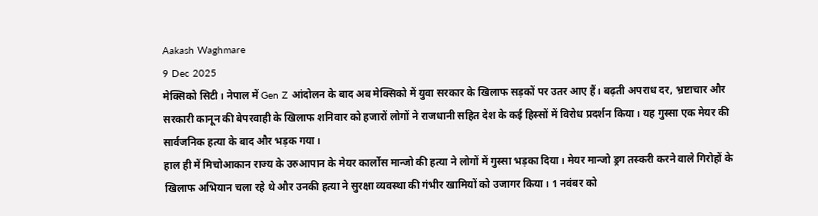Aakash Waghmare
9 Dec 2025
मेक्सिको सिटी। नेपाल में Gen Z आंदोलन के बाद अब मेक्सिको में युवा सरकार के खिलाफ सड़कों पर उतर आए हैं। बढ़ती अपराध दर, भ्रष्टाचार और सरकारी कानून की बेपरवाही के खिलाफ शनिवार को हजारों लोगों ने राजधानी सहित देश के कई हिस्सों में विरोध प्रदर्शन किया। यह गुस्सा एक मेयर की सार्वजनिक हत्या के बाद और भड़क गया।
हाल ही में मिचोआकान राज्य के उरुआपान के मेयर कार्लोस मान्जो की हत्या ने लोगों में गुस्सा भड़का दिया। मेयर मान्जो ड्रग तस्करी करने वाले गिरोहों के खिलाफ अभियान चला रहे थे और उनकी हत्या ने सुरक्षा व्यवस्था की गंभीर खामियों को उजागर किया। 1 नवंबर को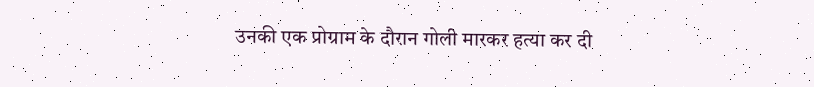उनकी एक प्रोग्राम के दौरान गोली मारकर हत्या कर दी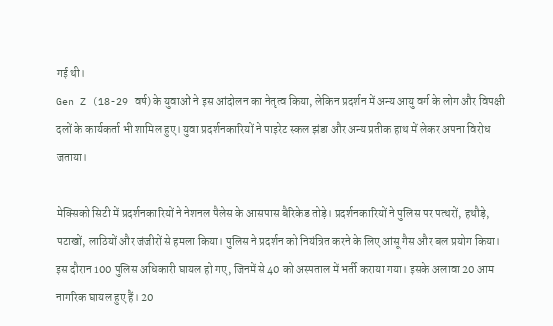गई थी।
Gen Z (18-29 वर्ष) के युवाओं ने इस आंदोलन का नेतृत्व किया, लेकिन प्रदर्शन में अन्य आयु वर्ग के लोग और विपक्षी दलों के कार्यकर्ता भी शामिल हुए। युवा प्रदर्शनकारियों ने पाइरेट स्कल झंडा और अन्य प्रतीक हाथ में लेकर अपना विरोध जताया।

मेक्सिको सिटी में प्रदर्शनकारियों ने नेशनल पैलेस के आसपास बैरिकेड तोड़े। प्रदर्शनकारियों ने पुलिस पर पत्थरों, हथौड़े, पटाखों, लाठियों और जंजीरों से हमला किया। पुलिस ने प्रदर्शन को नियंत्रित करने के लिए आंसू गैस और बल प्रयोग किया। इस दौरान 100 पुलिस अधिकारी घायल हो गए, जिनमें से 40 को अस्पताल में भर्ती कराया गया। इसके अलावा 20 आम नागरिक घायल हुए हैं। 20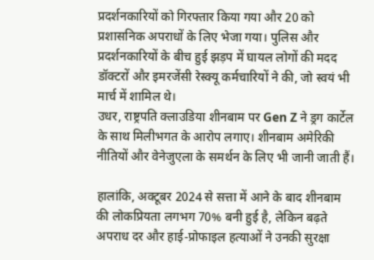प्रदर्शनकारियों को गिरफ्तार किया गया और 20 को प्रशासनिक अपराधों के लिए भेजा गया। पुलिस और प्रदर्शनकारियों के बीच हुई झड़प में घायल लोगों की मदद डॉक्टरों और इमरजेंसी रेस्क्यू कर्मचारियों ने की, जो स्वयं भी मार्च में शामिल थे।
उधर, राष्ट्रपति क्लाउडिया शीनबाम पर Gen Z ने ड्रग कार्टेल के साथ मिलीभगत के आरोप लगाए। शीनबाम अमेरिकी नीतियों और वेनेजुएला के समर्थन के लिए भी जानी जाती हैं।

हालांकि, अक्टूबर 2024 से सत्ता में आने के बाद शीनबाम की लोकप्रियता लगभग 70% बनी हुई है, लेकिन बढ़ते अपराध दर और हाई-प्रोफाइल हत्याओं ने उनकी सुरक्षा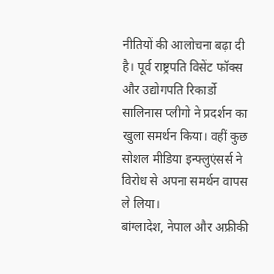नीतियों की आलोचना बढ़ा दी है। पूर्व राष्ट्रपति विसेंट फॉक्स और उद्योगपति रिकार्डो सालिनास प्लीगो ने प्रदर्शन का खुला समर्थन किया। वहीं कुछ सोशल मीडिया इन्फ्लुएंसर्स ने विरोध से अपना समर्थन वापस ले लिया।
बांग्लादेश, नेपाल और अफ्रीकी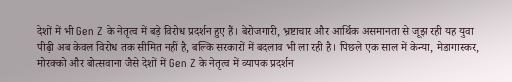देशों में भी Gen Z के नेतृत्व में बड़े विरोध प्रदर्शन हुए हैं। बेरोजगारी, भ्रष्टाचार और आर्थिक असमानता से जूझ रही यह युवा पीढ़ी अब केवल विरोध तक सीमित नहीं है, बल्कि सरकारों में बदलाव भी ला रही है। पिछले एक साल में केन्या, मेडागास्कर, मोरक्को और बोत्सवाना जैसे देशों में Gen Z के नेतृत्व में व्यापक प्रदर्शन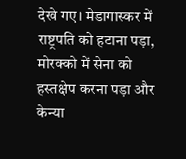देखे गए। मेडागास्कर में राष्ट्रपति को हटाना पड़ा, मोरक्को में सेना को हस्तक्षेप करना पड़ा और केन्या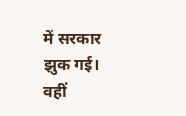में सरकार झुक गई। वहीं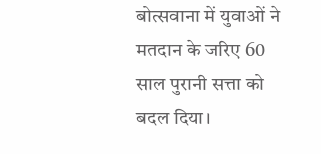बोत्सवाना में युवाओं ने मतदान के जरिए 60 साल पुरानी सत्ता को बदल दिया।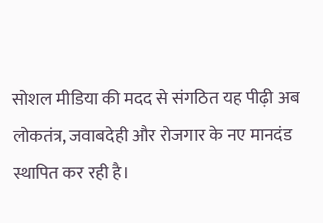सोशल मीडिया की मदद से संगठित यह पीढ़ी अब लोकतंत्र, जवाबदेही और रोजगार के नए मानदंड स्थापित कर रही है।